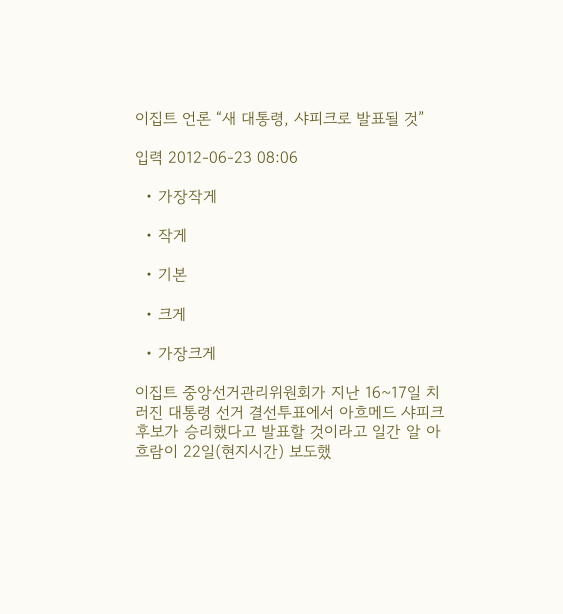이집트 언론 “새 대통령, 샤피크로 발표될 것”

입력 2012-06-23 08:06

  • 가장작게

  • 작게

  • 기본

  • 크게

  • 가장크게

이집트 중앙선거관리위원회가 지난 16~17일 치러진 대통령 선거 결선투표에서 아흐메드 샤피크 후보가 승리했다고 발표할 것이라고 일간 알 아흐람이 22일(현지시간) 보도했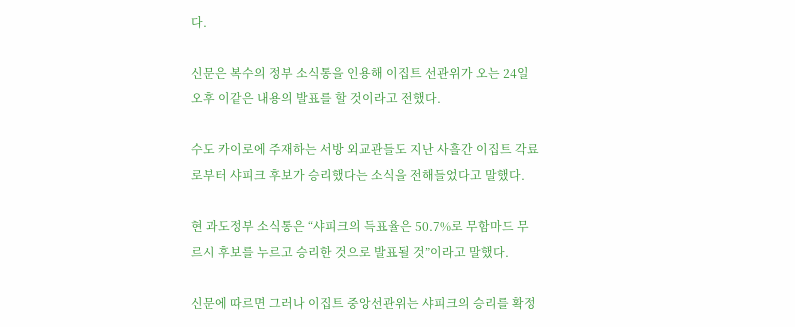다.

신문은 복수의 정부 소식통을 인용해 이집트 선관위가 오는 24일 오후 이같은 내용의 발표를 할 것이라고 전했다.

수도 카이로에 주재하는 서방 외교관들도 지난 사흘간 이집트 각료로부터 샤피크 후보가 승리했다는 소식을 전해들었다고 말했다.

현 과도정부 소식통은 “샤피크의 득표율은 50.7%로 무함마드 무르시 후보를 누르고 승리한 것으로 발표될 것”이라고 말했다.

신문에 따르면 그러나 이집트 중앙선관위는 샤피크의 승리를 확정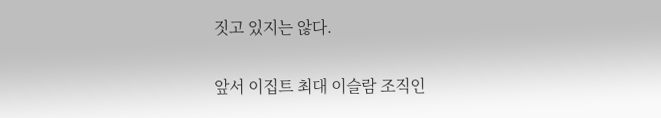짓고 있지는 않다.

앞서 이집트 최대 이슬람 조직인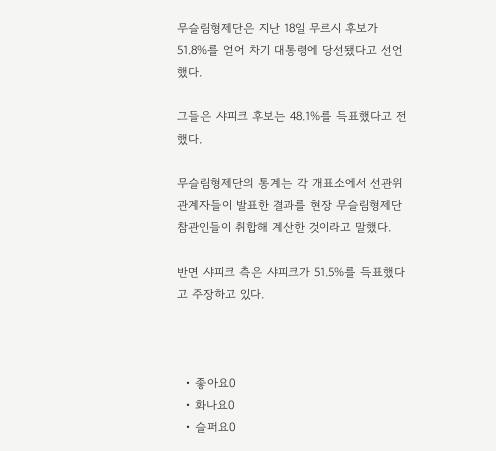무슬림형제단은 지난 18일 무르시 후보가 51.8%를 얻어 차기 대통령에 당선됐다고 선언했다.

그들은 샤피크 후보는 48.1%를 득표했다고 전했다.

무슬림형제단의 통계는 각 개표소에서 선관위 관계자들이 발표한 결과를 현장 무슬림형제단 참관인들이 취합해 계산한 것이라고 말했다.

반면 샤피크 측은 샤피크가 51.5%를 득표했다고 주장하고 있다.



  • 좋아요0
  • 화나요0
  • 슬퍼요0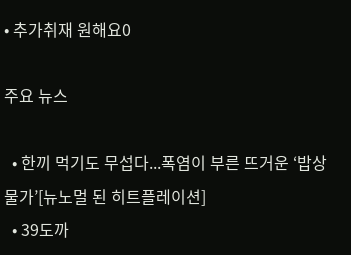• 추가취재 원해요0

주요 뉴스

  • 한끼 먹기도 무섭다...폭염이 부른 뜨거운 ‘밥상 물가’[뉴노멀 된 히트플레이션]
  • 39도까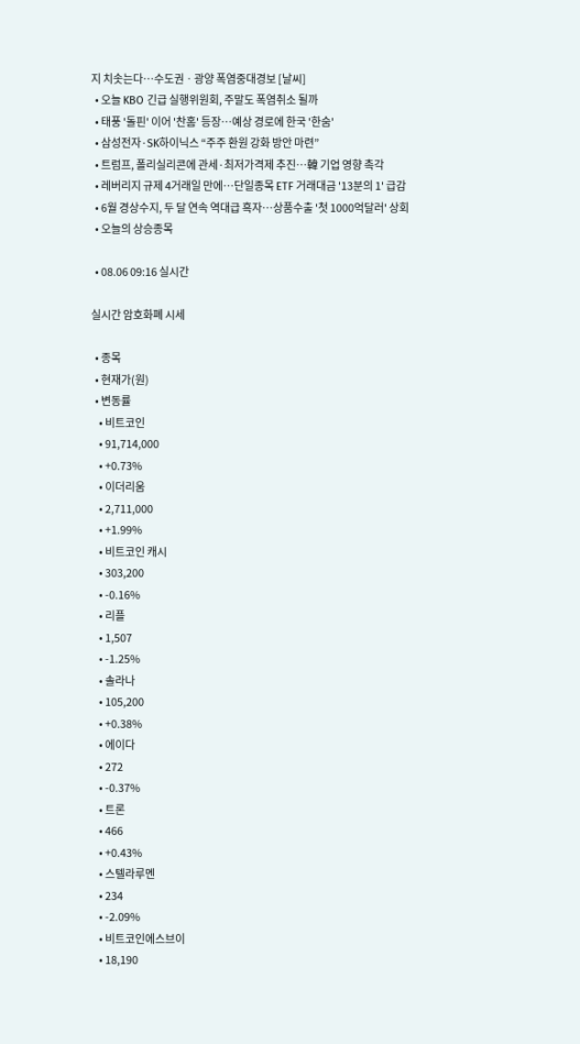지 치솟는다⋯수도권ㆍ광양 폭염중대경보 [날씨]
  • 오늘 KBO 긴급 실행위원회, 주말도 폭염취소 될까
  • 태풍 '돌핀' 이어 '찬홈' 등장…예상 경로에 한국 '한숨'
  • 삼성전자·SK하이닉스 “주주 환원 강화 방안 마련”
  • 트럼프, 폴리실리콘에 관세·최저가격제 추진…韓 기업 영향 촉각
  • 레버리지 규제 4거래일 만에…단일종목 ETF 거래대금 '13분의 1' 급감
  • 6월 경상수지, 두 달 연속 역대급 흑자⋯상품수출 '첫 1000억달러' 상회
  • 오늘의 상승종목

  • 08.06 09:16 실시간

실시간 암호화폐 시세

  • 종목
  • 현재가(원)
  • 변동률
    • 비트코인
    • 91,714,000
    • +0.73%
    • 이더리움
    • 2,711,000
    • +1.99%
    • 비트코인 캐시
    • 303,200
    • -0.16%
    • 리플
    • 1,507
    • -1.25%
    • 솔라나
    • 105,200
    • +0.38%
    • 에이다
    • 272
    • -0.37%
    • 트론
    • 466
    • +0.43%
    • 스텔라루멘
    • 234
    • -2.09%
    • 비트코인에스브이
    • 18,190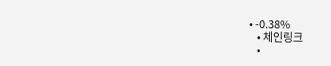• -0.38%
    • 체인링크
    •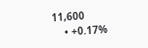11,600
    • +0.17%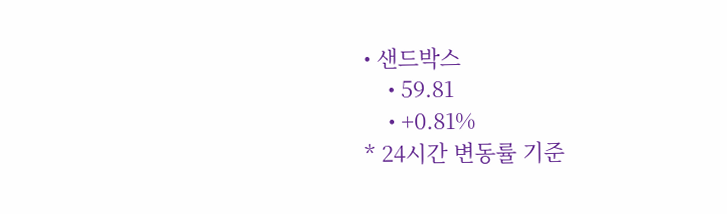• 샌드박스
    • 59.81
    • +0.81%
* 24시간 변동률 기준